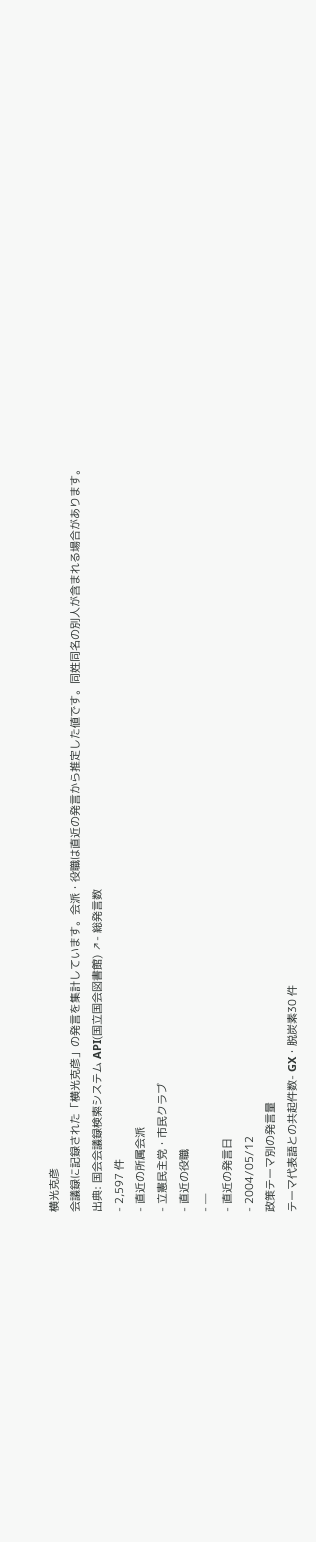横光克彦
会議録に記録された「横光克彦」の発言を集計しています。会派・役職は直近の発言から推定した値です。同姓同名の別人が含まれる場合があります。
出典: 国会会議録検索システム API(国立国会図書館) ↗- 総発言数
- 2,597 件
- 直近の所属会派
- 立憲民主党・市民クラブ
- 直近の役職
- —
- 直近の発言日
- 2004/05/12
政策テーマ別の発言量
テーマ代表語との共起件数- GX・脱炭素30 件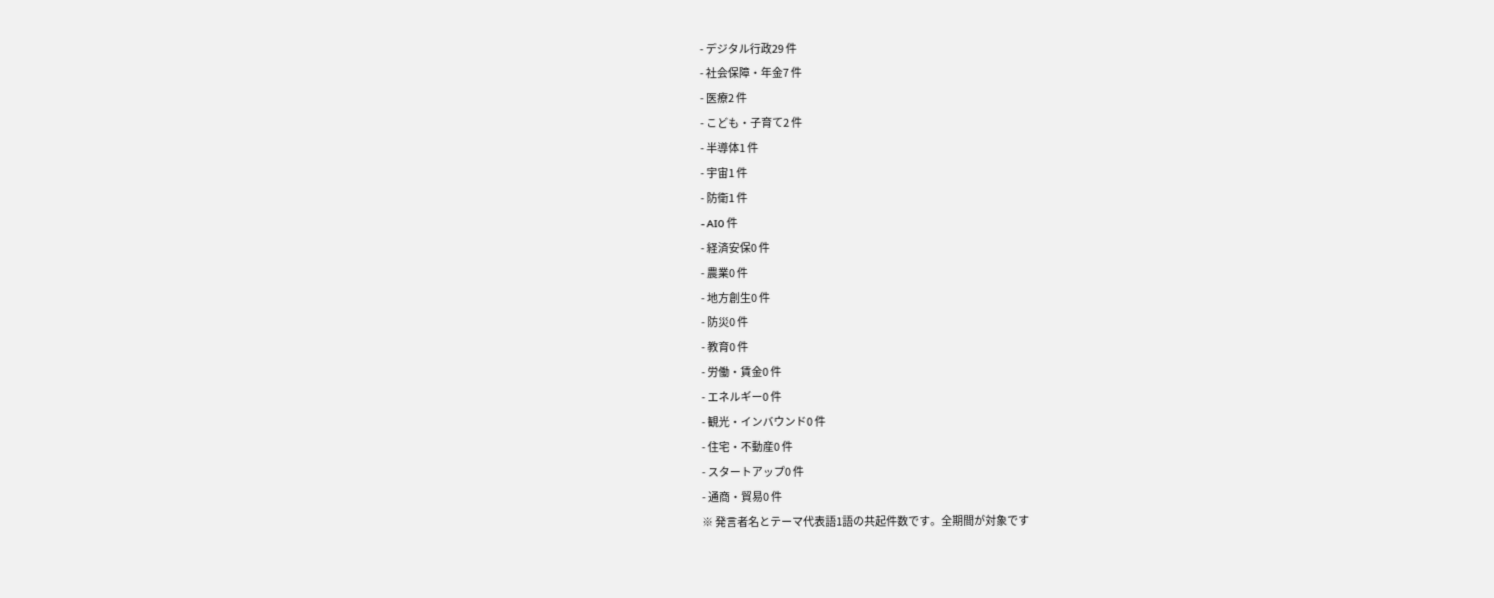- デジタル行政29 件
- 社会保障・年金7 件
- 医療2 件
- こども・子育て2 件
- 半導体1 件
- 宇宙1 件
- 防衛1 件
- AI0 件
- 経済安保0 件
- 農業0 件
- 地方創生0 件
- 防災0 件
- 教育0 件
- 労働・賃金0 件
- エネルギー0 件
- 観光・インバウンド0 件
- 住宅・不動産0 件
- スタートアップ0 件
- 通商・貿易0 件
※ 発言者名とテーマ代表語1語の共起件数です。全期間が対象です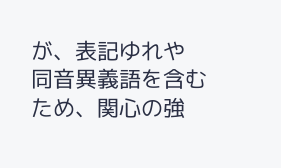が、表記ゆれや 同音異義語を含むため、関心の強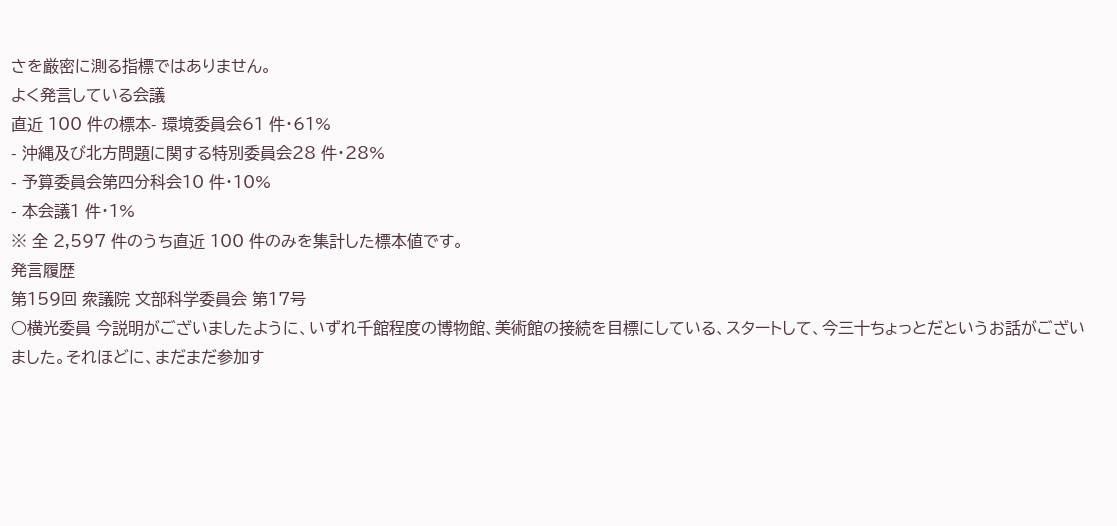さを厳密に測る指標ではありません。
よく発言している会議
直近 100 件の標本- 環境委員会61 件・61%
- 沖縄及び北方問題に関する特別委員会28 件・28%
- 予算委員会第四分科会10 件・10%
- 本会議1 件・1%
※ 全 2,597 件のうち直近 100 件のみを集計した標本値です。
発言履歴
第159回 衆議院 文部科学委員会 第17号
○横光委員 今説明がございましたように、いずれ千館程度の博物館、美術館の接続を目標にしている、スタートして、今三十ちょっとだというお話がございました。それほどに、まだまだ参加す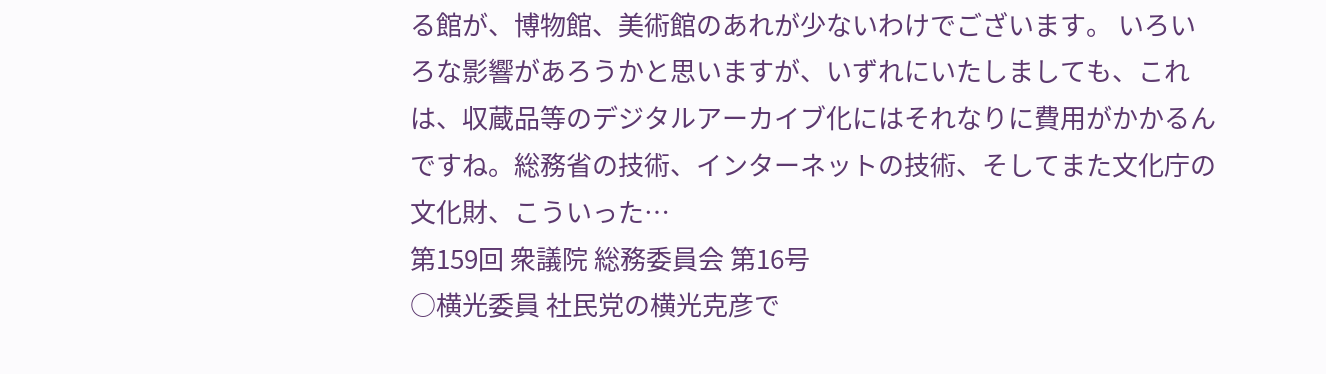る館が、博物館、美術館のあれが少ないわけでございます。 いろいろな影響があろうかと思いますが、いずれにいたしましても、これは、収蔵品等のデジタルアーカイブ化にはそれなりに費用がかかるんですね。総務省の技術、インターネットの技術、そしてまた文化庁の文化財、こういった…
第159回 衆議院 総務委員会 第16号
○横光委員 社民党の横光克彦で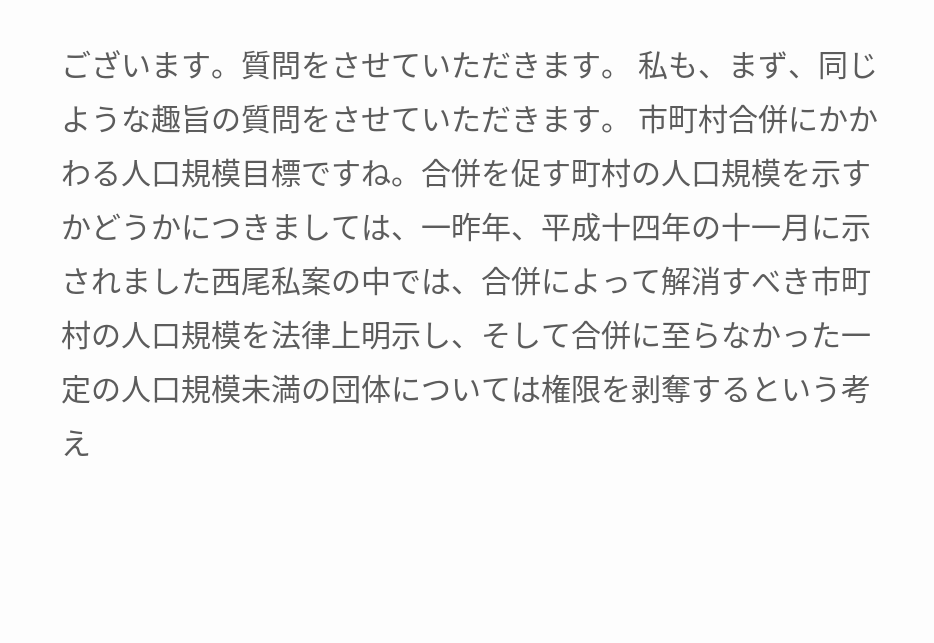ございます。質問をさせていただきます。 私も、まず、同じような趣旨の質問をさせていただきます。 市町村合併にかかわる人口規模目標ですね。合併を促す町村の人口規模を示すかどうかにつきましては、一昨年、平成十四年の十一月に示されました西尾私案の中では、合併によって解消すべき市町村の人口規模を法律上明示し、そして合併に至らなかった一定の人口規模未満の団体については権限を剥奪するという考え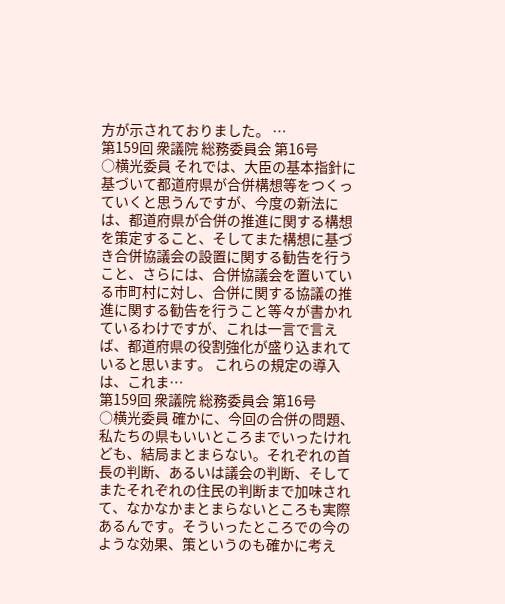方が示されておりました。 …
第159回 衆議院 総務委員会 第16号
○横光委員 それでは、大臣の基本指針に基づいて都道府県が合併構想等をつくっていくと思うんですが、今度の新法には、都道府県が合併の推進に関する構想を策定すること、そしてまた構想に基づき合併協議会の設置に関する勧告を行うこと、さらには、合併協議会を置いている市町村に対し、合併に関する協議の推進に関する勧告を行うこと等々が書かれているわけですが、これは一言で言えば、都道府県の役割強化が盛り込まれていると思います。 これらの規定の導入は、これま…
第159回 衆議院 総務委員会 第16号
○横光委員 確かに、今回の合併の問題、私たちの県もいいところまでいったけれども、結局まとまらない。それぞれの首長の判断、あるいは議会の判断、そしてまたそれぞれの住民の判断まで加味されて、なかなかまとまらないところも実際あるんです。そういったところでの今のような効果、策というのも確かに考え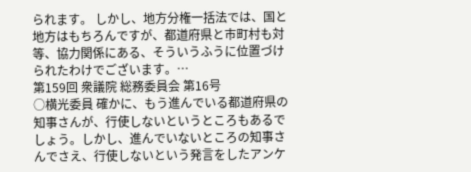られます。 しかし、地方分権一括法では、国と地方はもちろんですが、都道府県と市町村も対等、協力関係にある、そういうふうに位置づけられたわけでございます。…
第159回 衆議院 総務委員会 第16号
○横光委員 確かに、もう進んでいる都道府県の知事さんが、行使しないというところもあるでしょう。しかし、進んでいないところの知事さんでさえ、行使しないという発言をしたアンケ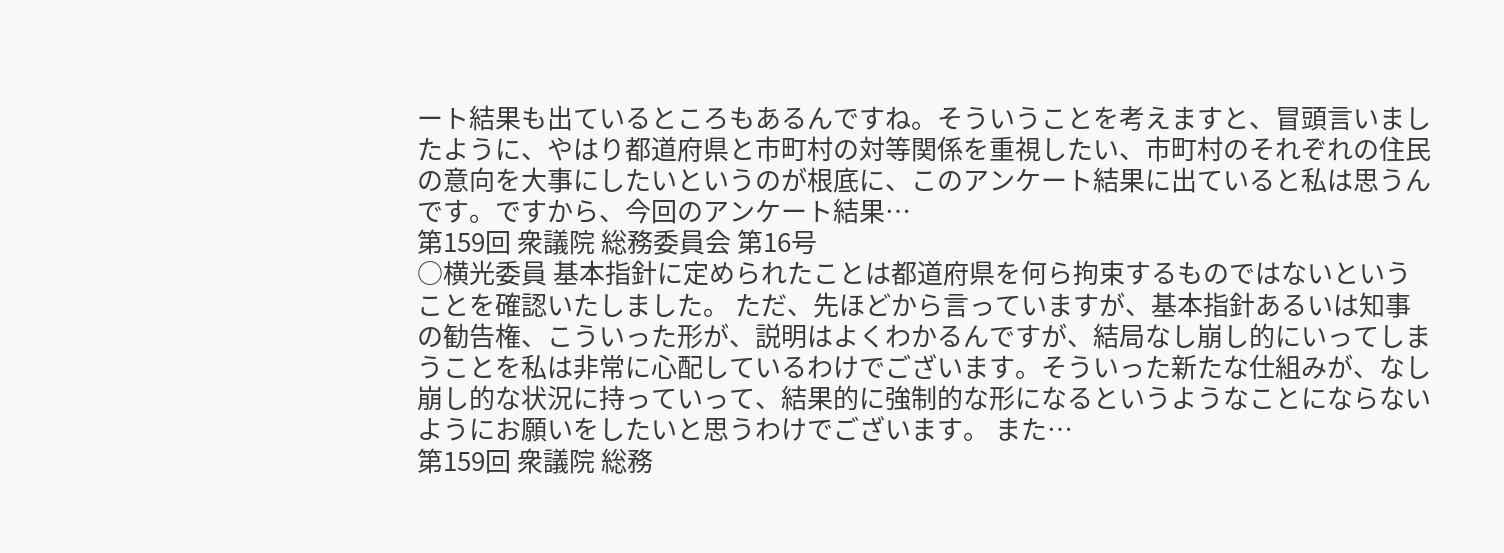ート結果も出ているところもあるんですね。そういうことを考えますと、冒頭言いましたように、やはり都道府県と市町村の対等関係を重視したい、市町村のそれぞれの住民の意向を大事にしたいというのが根底に、このアンケート結果に出ていると私は思うんです。ですから、今回のアンケート結果…
第159回 衆議院 総務委員会 第16号
○横光委員 基本指針に定められたことは都道府県を何ら拘束するものではないということを確認いたしました。 ただ、先ほどから言っていますが、基本指針あるいは知事の勧告権、こういった形が、説明はよくわかるんですが、結局なし崩し的にいってしまうことを私は非常に心配しているわけでございます。そういった新たな仕組みが、なし崩し的な状況に持っていって、結果的に強制的な形になるというようなことにならないようにお願いをしたいと思うわけでございます。 また…
第159回 衆議院 総務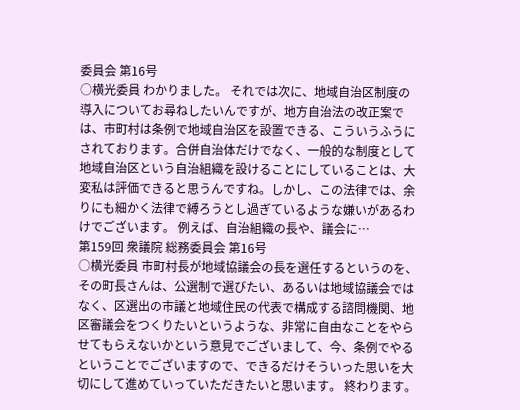委員会 第16号
○横光委員 わかりました。 それでは次に、地域自治区制度の導入についてお尋ねしたいんですが、地方自治法の改正案では、市町村は条例で地域自治区を設置できる、こういうふうにされております。合併自治体だけでなく、一般的な制度として地域自治区という自治組織を設けることにしていることは、大変私は評価できると思うんですね。しかし、この法律では、余りにも細かく法律で縛ろうとし過ぎているような嫌いがあるわけでございます。 例えば、自治組織の長や、議会に…
第159回 衆議院 総務委員会 第16号
○横光委員 市町村長が地域協議会の長を選任するというのを、その町長さんは、公選制で選びたい、あるいは地域協議会ではなく、区選出の市議と地域住民の代表で構成する諮問機関、地区審議会をつくりたいというような、非常に自由なことをやらせてもらえないかという意見でございまして、今、条例でやるということでございますので、できるだけそういった思いを大切にして進めていっていただきたいと思います。 終わります。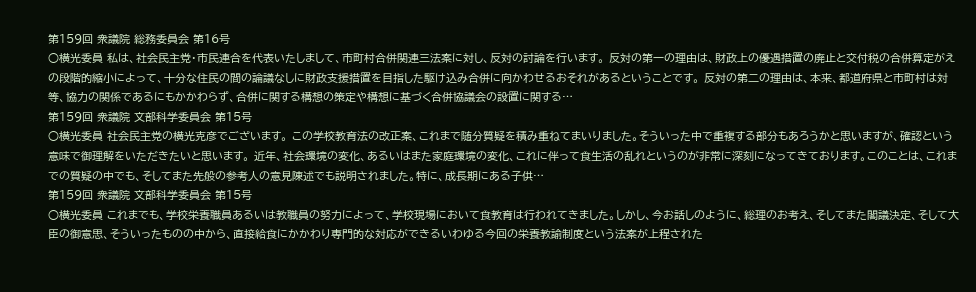第159回 衆議院 総務委員会 第16号
○横光委員 私は、社会民主党・市民連合を代表いたしまして、市町村合併関連三法案に対し、反対の討論を行います。 反対の第一の理由は、財政上の優遇措置の廃止と交付税の合併算定がえの段階的縮小によって、十分な住民の間の論議なしに財政支援措置を目指した駆け込み合併に向かわせるおそれがあるということです。 反対の第二の理由は、本来、都道府県と市町村は対等、協力の関係であるにもかかわらず、合併に関する構想の策定や構想に基づく合併協議会の設置に関する…
第159回 衆議院 文部科学委員会 第15号
○横光委員 社会民主党の横光克彦でございます。 この学校教育法の改正案、これまで随分質疑を積み重ねてまいりました。そういった中で重複する部分もあろうかと思いますが、確認という意味で御理解をいただきたいと思います。 近年、社会環境の変化、あるいはまた家庭環境の変化、これに伴って食生活の乱れというのが非常に深刻になってきております。このことは、これまでの質疑の中でも、そしてまた先般の参考人の意見陳述でも説明されました。特に、成長期にある子供…
第159回 衆議院 文部科学委員会 第15号
○横光委員 これまでも、学校栄養職員あるいは教職員の努力によって、学校現場において食教育は行われてきました。しかし、今お話しのように、総理のお考え、そしてまた閣議決定、そして大臣の御意思、そういったものの中から、直接給食にかかわり専門的な対応ができるいわゆる今回の栄養教諭制度という法案が上程された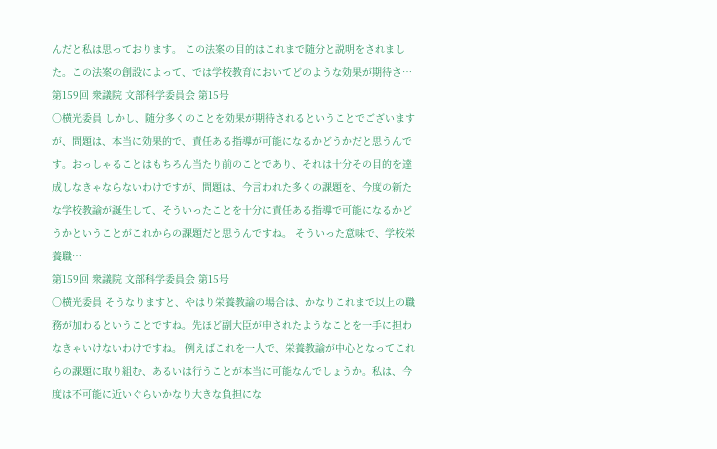んだと私は思っております。 この法案の目的はこれまで随分と説明をされました。この法案の創設によって、では学校教育においてどのような効果が期待さ…
第159回 衆議院 文部科学委員会 第15号
○横光委員 しかし、随分多くのことを効果が期待されるということでございますが、問題は、本当に効果的で、責任ある指導が可能になるかどうかだと思うんです。おっしゃることはもちろん当たり前のことであり、それは十分その目的を達成しなきゃならないわけですが、問題は、今言われた多くの課題を、今度の新たな学校教諭が誕生して、そういったことを十分に責任ある指導で可能になるかどうかということがこれからの課題だと思うんですね。 そういった意味で、学校栄養職…
第159回 衆議院 文部科学委員会 第15号
○横光委員 そうなりますと、やはり栄養教諭の場合は、かなりこれまで以上の職務が加わるということですね。先ほど副大臣が申されたようなことを一手に担わなきゃいけないわけですね。 例えばこれを一人で、栄養教諭が中心となってこれらの課題に取り組む、あるいは行うことが本当に可能なんでしょうか。私は、今度は不可能に近いぐらいかなり大きな負担にな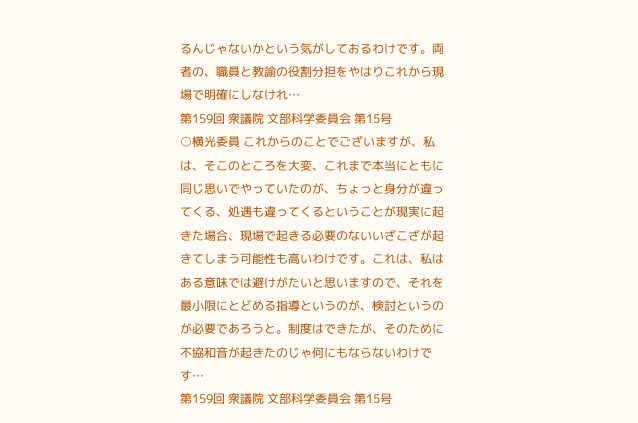るんじゃないかという気がしておるわけです。両者の、職員と教諭の役割分担をやはりこれから現場で明確にしなけれ…
第159回 衆議院 文部科学委員会 第15号
○横光委員 これからのことでございますが、私は、そこのところを大変、これまで本当にともに同じ思いでやっていたのが、ちょっと身分が違ってくる、処遇も違ってくるということが現実に起きた場合、現場で起きる必要のないいざこざが起きてしまう可能性も高いわけです。これは、私はある意味では避けがたいと思いますので、それを最小限にとどめる指導というのが、検討というのが必要であろうと。制度はできたが、そのために不協和音が起きたのじゃ何にもならないわけです…
第159回 衆議院 文部科学委員会 第15号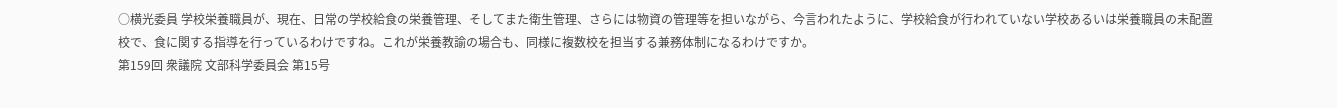○横光委員 学校栄養職員が、現在、日常の学校給食の栄養管理、そしてまた衛生管理、さらには物資の管理等を担いながら、今言われたように、学校給食が行われていない学校あるいは栄養職員の未配置校で、食に関する指導を行っているわけですね。これが栄養教諭の場合も、同様に複数校を担当する兼務体制になるわけですか。
第159回 衆議院 文部科学委員会 第15号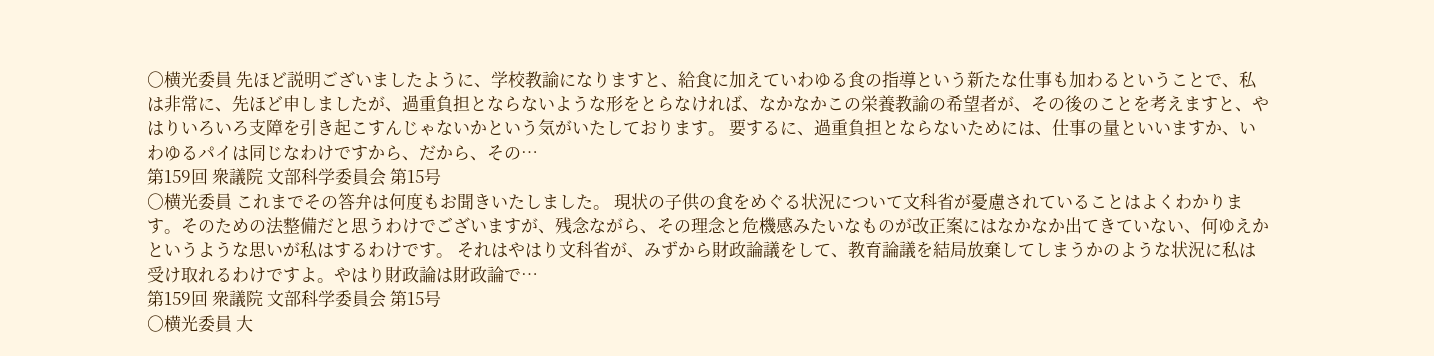○横光委員 先ほど説明ございましたように、学校教諭になりますと、給食に加えていわゆる食の指導という新たな仕事も加わるということで、私は非常に、先ほど申しましたが、過重負担とならないような形をとらなければ、なかなかこの栄養教諭の希望者が、その後のことを考えますと、やはりいろいろ支障を引き起こすんじゃないかという気がいたしております。 要するに、過重負担とならないためには、仕事の量といいますか、いわゆるパイは同じなわけですから、だから、その…
第159回 衆議院 文部科学委員会 第15号
○横光委員 これまでその答弁は何度もお聞きいたしました。 現状の子供の食をめぐる状況について文科省が憂慮されていることはよくわかります。そのための法整備だと思うわけでございますが、残念ながら、その理念と危機感みたいなものが改正案にはなかなか出てきていない、何ゆえかというような思いが私はするわけです。 それはやはり文科省が、みずから財政論議をして、教育論議を結局放棄してしまうかのような状況に私は受け取れるわけですよ。やはり財政論は財政論で…
第159回 衆議院 文部科学委員会 第15号
○横光委員 大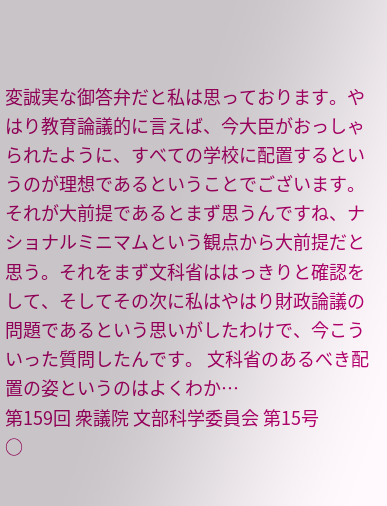変誠実な御答弁だと私は思っております。やはり教育論議的に言えば、今大臣がおっしゃられたように、すべての学校に配置するというのが理想であるということでございます。それが大前提であるとまず思うんですね、ナショナルミニマムという観点から大前提だと思う。それをまず文科省ははっきりと確認をして、そしてその次に私はやはり財政論議の問題であるという思いがしたわけで、今こういった質問したんです。 文科省のあるべき配置の姿というのはよくわか…
第159回 衆議院 文部科学委員会 第15号
○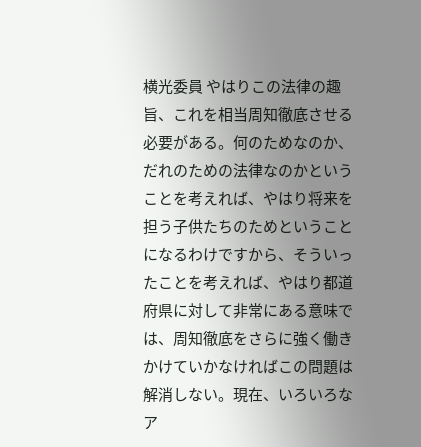横光委員 やはりこの法律の趣旨、これを相当周知徹底させる必要がある。何のためなのか、だれのための法律なのかということを考えれば、やはり将来を担う子供たちのためということになるわけですから、そういったことを考えれば、やはり都道府県に対して非常にある意味では、周知徹底をさらに強く働きかけていかなければこの問題は解消しない。現在、いろいろなア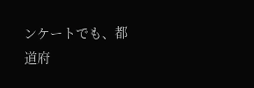ンケートでも、都道府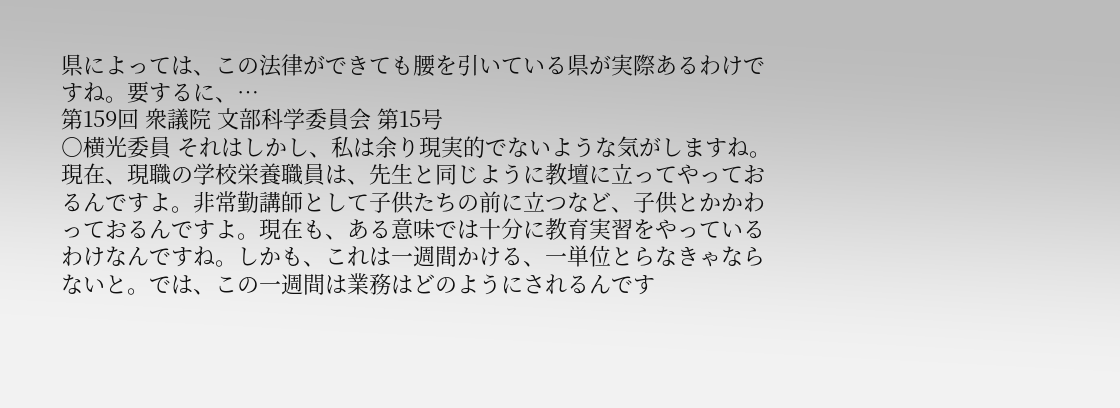県によっては、この法律ができても腰を引いている県が実際あるわけですね。要するに、…
第159回 衆議院 文部科学委員会 第15号
○横光委員 それはしかし、私は余り現実的でないような気がしますね。現在、現職の学校栄養職員は、先生と同じように教壇に立ってやっておるんですよ。非常勤講師として子供たちの前に立つなど、子供とかかわっておるんですよ。現在も、ある意味では十分に教育実習をやっているわけなんですね。しかも、これは一週間かける、一単位とらなきゃならないと。では、この一週間は業務はどのようにされるんです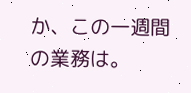か、この一週間の業務は。